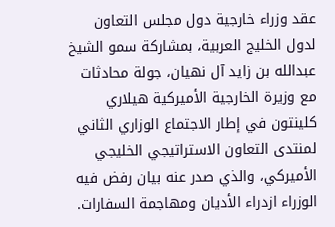عقد وزراء خارجية دول مجلس التعاون لدول الخليج العربية، بمشاركة سمو الشيخ عبدالله بن زايد آل نهيان، جولة محادثات مع وزيرة الخارجية الأميركية هيلاري كلينتون في إطار الاجتماع الوزاري الثاني لمنتدى التعاون الاستراتيجي الخليجي الأميركي، والذي صدر عنه بيان رفض فيه الوزراء ازدراء الأديان ومهاجمة السفارات.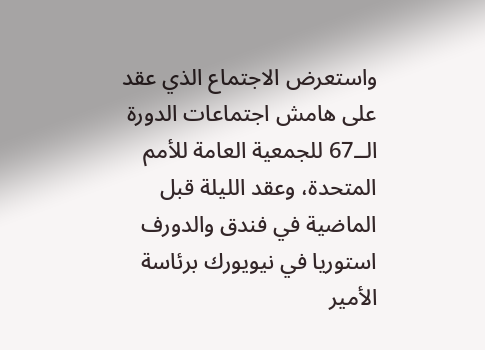واستعرض الاجتماع الذي عقد على هامش اجتماعات الدورة الــ67 للجمعية العامة للأمم المتحدة، وعقد الليلة قبل الماضية في فندق والدورف استوريا في نيويورك برئاسة الأمير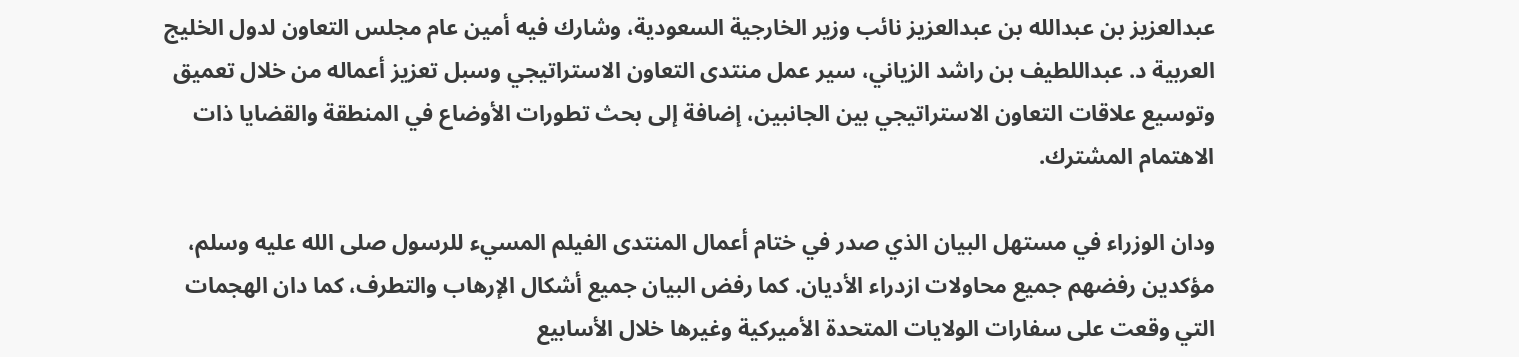عبدالعزيز بن عبدالله بن عبدالعزيز نائب وزير الخارجية السعودية، وشارك فيه أمين عام مجلس التعاون لدول الخليج العربية د. عبداللطيف بن راشد الزياني، سير عمل منتدى التعاون الاستراتيجي وسبل تعزيز أعماله من خلال تعميق وتوسيع علاقات التعاون الاستراتيجي بين الجانبين، إضافة إلى بحث تطورات الأوضاع في المنطقة والقضايا ذات الاهتمام المشترك.

ودان الوزراء في مستهل البيان الذي صدر في ختام أعمال المنتدى الفيلم المسيء للرسول صلى الله عليه وسلم، مؤكدين رفضهم جميع محاولات ازدراء الأديان. كما رفض البيان جميع أشكال الإرهاب والتطرف، كما دان الهجمات التي وقعت على سفارات الولايات المتحدة الأميركية وغيرها خلال الأسابيع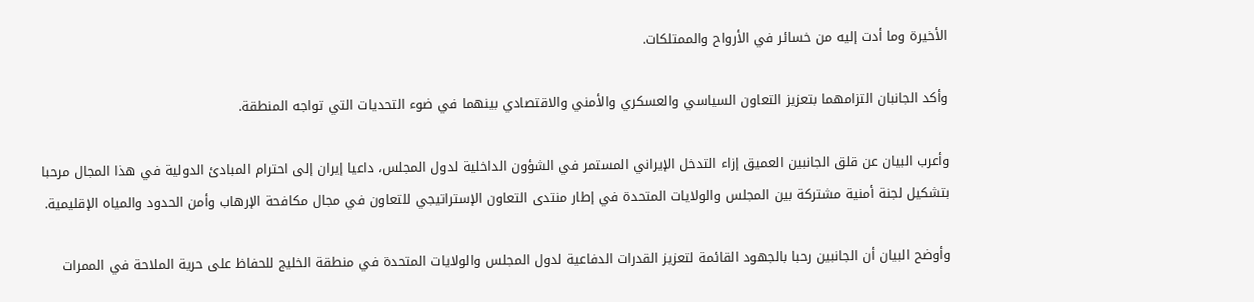الأخيرة وما أدت إليه من خسائر في الأرواح والممتلكات.

وأكد الجانبان التزامهما بتعزيز التعاون السياسي والعسكري والأمني والاقتصادي بينهما في ضوء التحديات التي تواجه المنطقة.

وأعرب البيان عن قلق الجانبين العميق إزاء التدخل الإيراني المستمر في الشؤون الداخلية لدول المجلس، داعيا إيران إلى احترام المبادئ الدولية في هذا المجال مرحبا بتشكيل لجنة أمنية مشتركة بين المجلس والولايات المتحدة في إطار منتدى التعاون الإستراتيجي للتعاون في مجال مكافحة الإرهاب وأمن الحدود والمياه الإقليمية.

وأوضح البيان أن الجانبين رحبا بالجهود القائمة لتعزيز القدرات الدفاعية لدول المجلس والولايات المتحدة في منطقة الخليج للحفاظ على حرية الملاحة في الممرات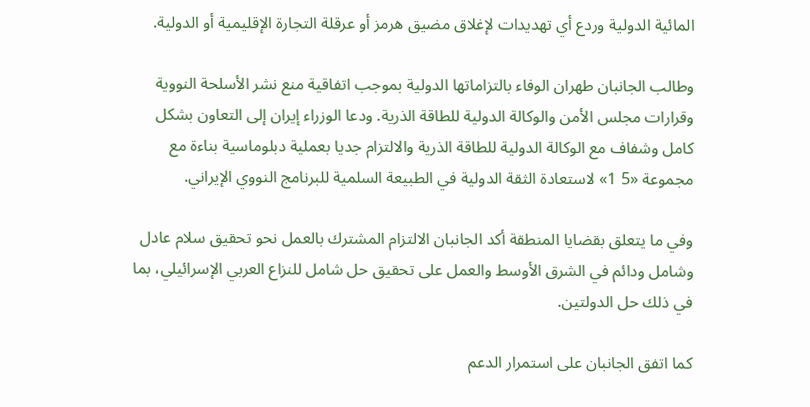المائية الدولية وردع أي تهديدات لإغلاق مضيق هرمز أو عرقلة التجارة الإقليمية أو الدولية.

وطالب الجانبان طهران الوفاء بالتزاماتها الدولية بموجب اتفاقية منع نشر الأسلحة النووية وقرارات مجلس الأمن والوكالة الدولية للطاقة الذرية. ودعا الوزراء إيران إلى التعاون بشكل كامل وشفاف مع الوكالة الدولية للطاقة الذرية والالتزام جديا بعملية دبلوماسية بناءة مع مجموعة «5 1» لاستعادة الثقة الدولية في الطبيعة السلمية للبرنامج النووي الإيراني.

وفي ما يتعلق بقضايا المنطقة أكد الجانبان الالتزام المشترك بالعمل نحو تحقيق سلام عادل وشامل ودائم في الشرق الأوسط والعمل على تحقيق حل شامل للنزاع العربي الإسرائيلي، بما في ذلك حل الدولتين.

كما اتفق الجانبان على استمرار الدعم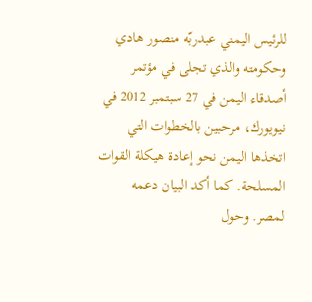للرئيس اليمني عبدربّه منصور هادي وحكومته والذي تجلى في مؤتمر أصدقاء اليمن في 27 سبتمبر 2012 في نيويورك، مرحبين بالخطوات التي اتخذها اليمن نحو إعادة هيكلة القوات المسلحة. كما أكد البيان دعمه لمصر. وحول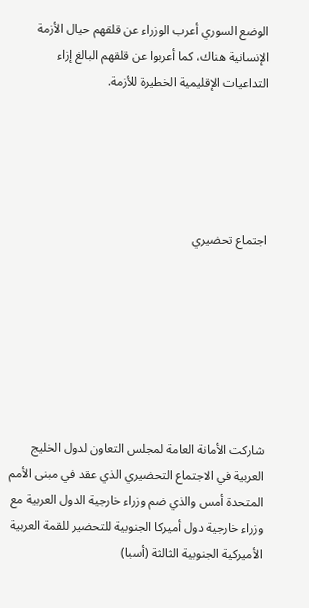الوضع السوري أعرب الوزراء عن قلقهم حيال الأزمة الإنسانية هناك، كما أعربوا عن قلقهم البالغ إزاء التداعيات الإقليمية الخطيرة للأزمة.





اجتماع تحضيري







شاركت الأمانة العامة لمجلس التعاون لدول الخليج العربية في الاجتماع التحضيري الذي عقد في مبنى الأمم المتحدة أمس والذي ضم وزراء خارجية الدول العربية مع وزراء خارجية دول أميركا الجنوبية للتحضير للقمة العربية الأميركية الجنوبية الثالثة (أسبا)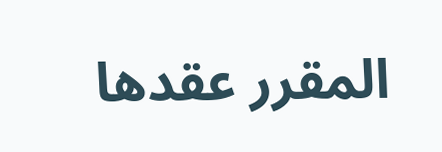المقرر عقدها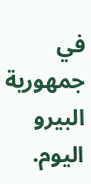في جمهورية البيرو اليوم.